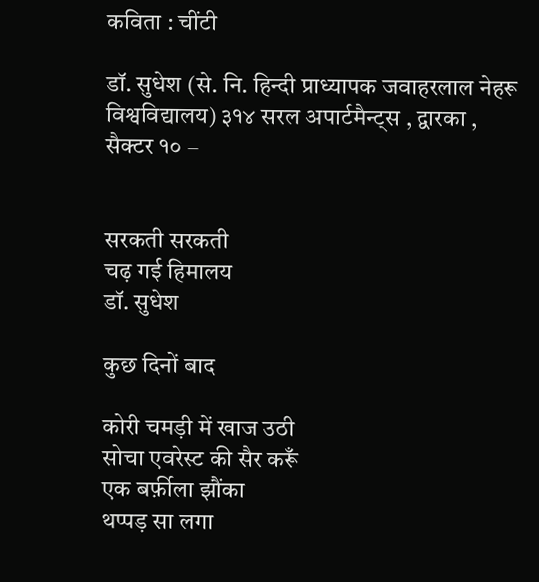कविता : चींटी

डॉ. सुधेश (से. नि. हिन्दी प्राध्यापक जवाहरलाल नेहरू विश्वविद्यालय) ३१४ सरल अपार्टमैन्ट्स , द्वारका , सैक्टर १० –


सरकती सरकती
चढ़ गई हिमालय
डॉ. सुधेश

कुछ दिनों बाद

कोरी चमड़ी में खाज उठी
सोचा एवरेस्ट की सैर करूँ
एक बर्फ़ीला झौंका
थप्पड़ सा लगा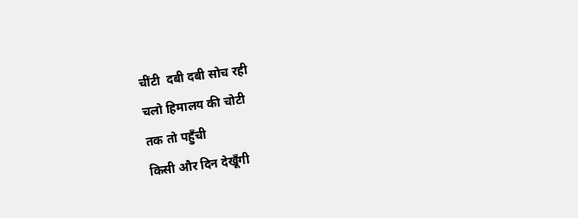चींटी  दबी दबी सोच रही
चलो हिमालय की चोटी
तक तो पहुँची
किसी और दिन देखूँगी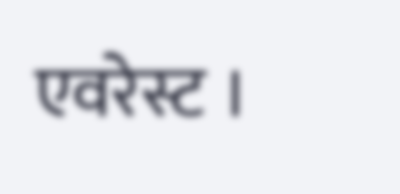एवरेस्ट ।